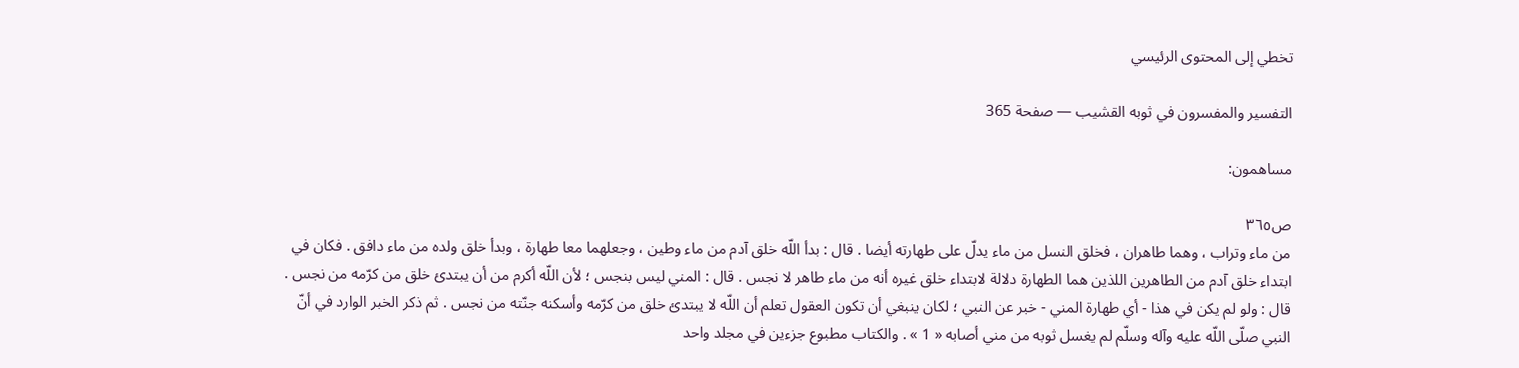تخطي إلى المحتوى الرئيسي

التفسير والمفسرون في ثوبه القشيب — صفحة 365

مساهمون:

ص٣٦٥
من ماء وتراب ، وهما طاهران ، فخلق النسل من ماء يدلّ على طهارته أيضا . قال : بدأ اللّه خلق آدم من ماء وطين ، وجعلهما معا طهارة ، وبدأ خلق ولده من ماء دافق . فكان في ابتداء خلق آدم من الطاهرين اللذين هما الطهارة دلالة لابتداء خلق غيره أنه من ماء طاهر لا نجس . قال : المني ليس بنجس ؛ لأن اللّه أكرم من أن يبتدئ خلق من كرّمه من نجس . قال : ولو لم يكن في هذا - أي طهارة المني - خبر عن النبي ؛ لكان ينبغي أن تكون العقول تعلم أن اللّه لا يبتدئ خلق من كرّمه وأسكنه جنّته من نجس . ثم ذكر الخبر الوارد في أنّ النبي صلّى اللّه عليه وآله وسلّم لم يغسل ثوبه من مني أصابه « 1 » . والكتاب مطبوع جزءين في مجلد واحد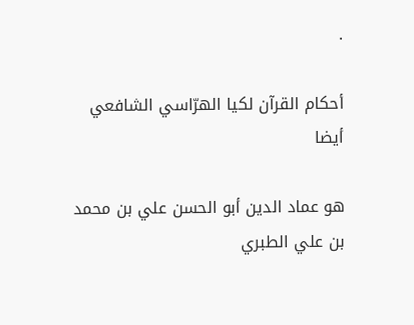.

أحكام القرآن لكيا الهرّاسي الشافعي أيضا

هو عماد الدين أبو الحسن علي بن محمد بن علي الطبري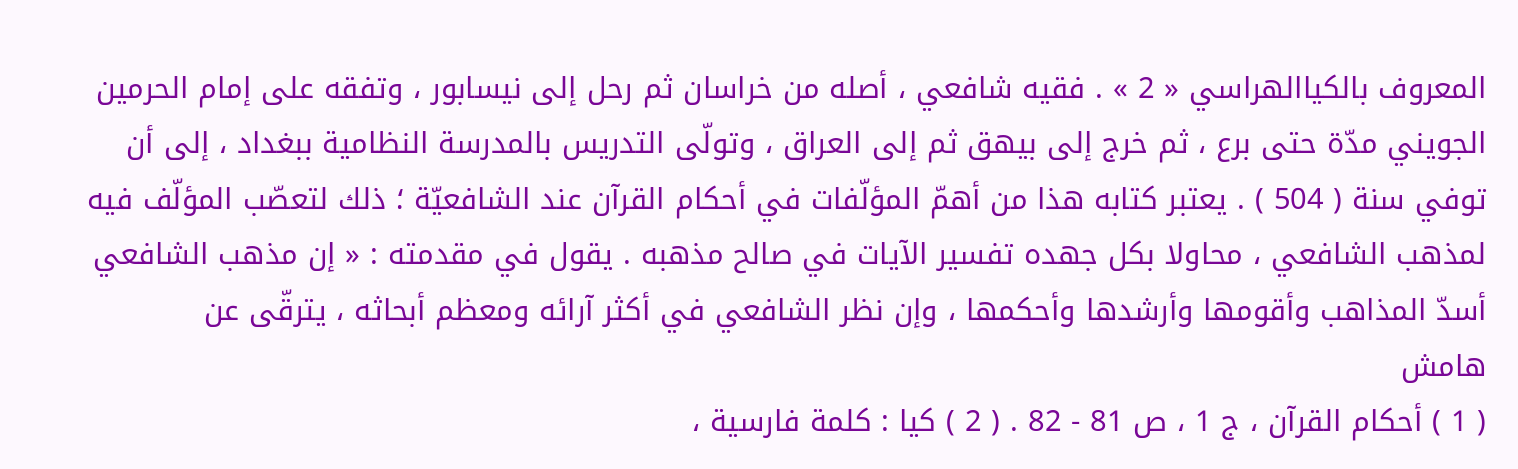المعروف بالكياالهراسي « 2 » . فقيه شافعي ، أصله من خراسان ثم رحل إلى نيسابور ، وتفقه على إمام الحرمين الجويني مدّة حتى برع ، ثم خرج إلى بيهق ثم إلى العراق ، وتولّى التدريس بالمدرسة النظامية ببغداد ، إلى أن توفي سنة ( 504 ) . يعتبر كتابه هذا من أهمّ المؤلّفات في أحكام القرآن عند الشافعيّة ؛ ذلك لتعصّب المؤلّف فيه لمذهب الشافعي ، محاولا بكل جهده تفسير الآيات في صالح مذهبه . يقول في مقدمته : « إن مذهب الشافعي أسدّ المذاهب وأقومها وأرشدها وأحكمها ، وإن نظر الشافعي في أكثر آرائه ومعظم أبحاثه ، يترقّى عن
هامش
( 1 ) أحكام القرآن ، ج 1 ، ص 81 - 82 . ( 2 ) كيا : كلمة فارسية ،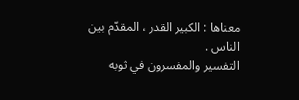معناها : الكبير القدر ، المقدّم بين الناس .
التفسير والمفسرون في ثوبه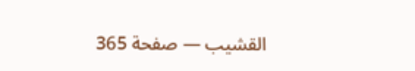القشيب — صفحة 365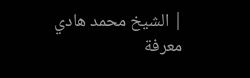| الشيخ محمد هادي معرفة